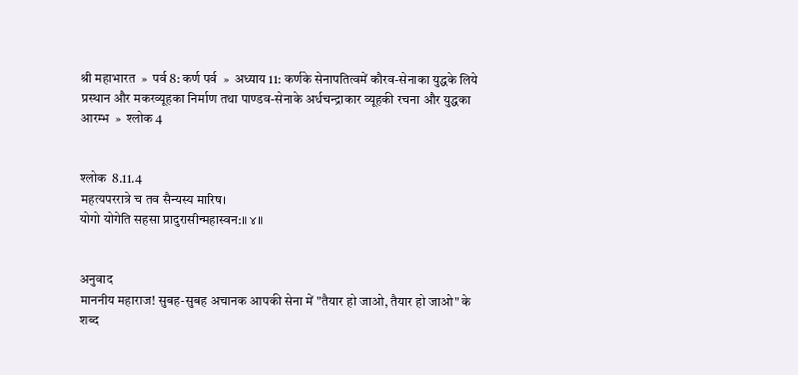श्री महाभारत  »  पर्व 8: कर्ण पर्व  »  अध्याय 11: कर्णके सेनापतित्वमें कौरव-सेनाका युद्धके लिये प्रस्थान और मकरव्यूहका निर्माण तथा पाण्डव-सेनाके अर्धचन्द्राकार व्यूहकी रचना और युद्धका आरम्भ  »  श्लोक 4


श्लोक  8.11.4
महत्यपररात्रे च तव सैन्यस्य मारिष।
योगो योगेति सहसा प्रादुरासीन्महास्वन:॥ ४॥


अनुवाद
माननीय महाराज! सुबह-सुबह अचानक आपकी सेना में "तैयार हो जाओ, तैयार हो जाओ" के शब्द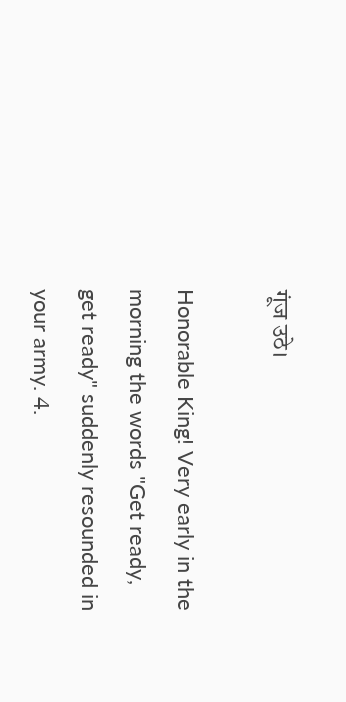गूंज उठे।

Honorable King! Very early in the morning the words "Get ready, get ready" suddenly resounded in your army. 4.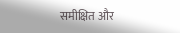समीक्षित और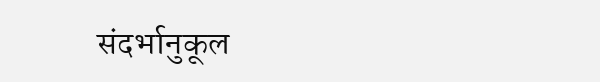संदर्भानुकूल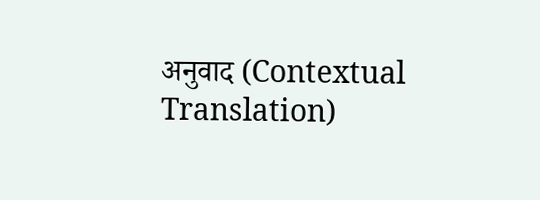अनुवाद (Contextual Translation)